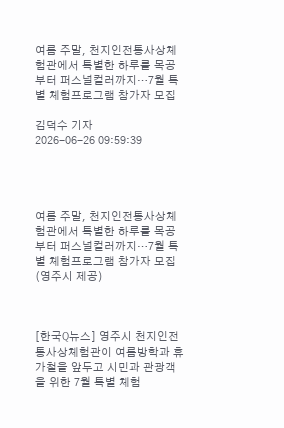여름 주말, 천지인전통사상체험관에서 특별한 하루를 목공부터 퍼스널컬러까지…7월 특별 체험프로그램 참가자 모집

김덕수 기자
2026-06-26 09:59:39




여름 주말, 천지인전통사상체험관에서 특별한 하루를 목공부터 퍼스널컬러까지…7월 특별 체험프로그램 참가자 모집 (영주시 제공)



[한국Q뉴스] 영주시 천지인전통사상체험관이 여름방학과 휴가철을 앞두고 시민과 관광객을 위한 7월 특별 체험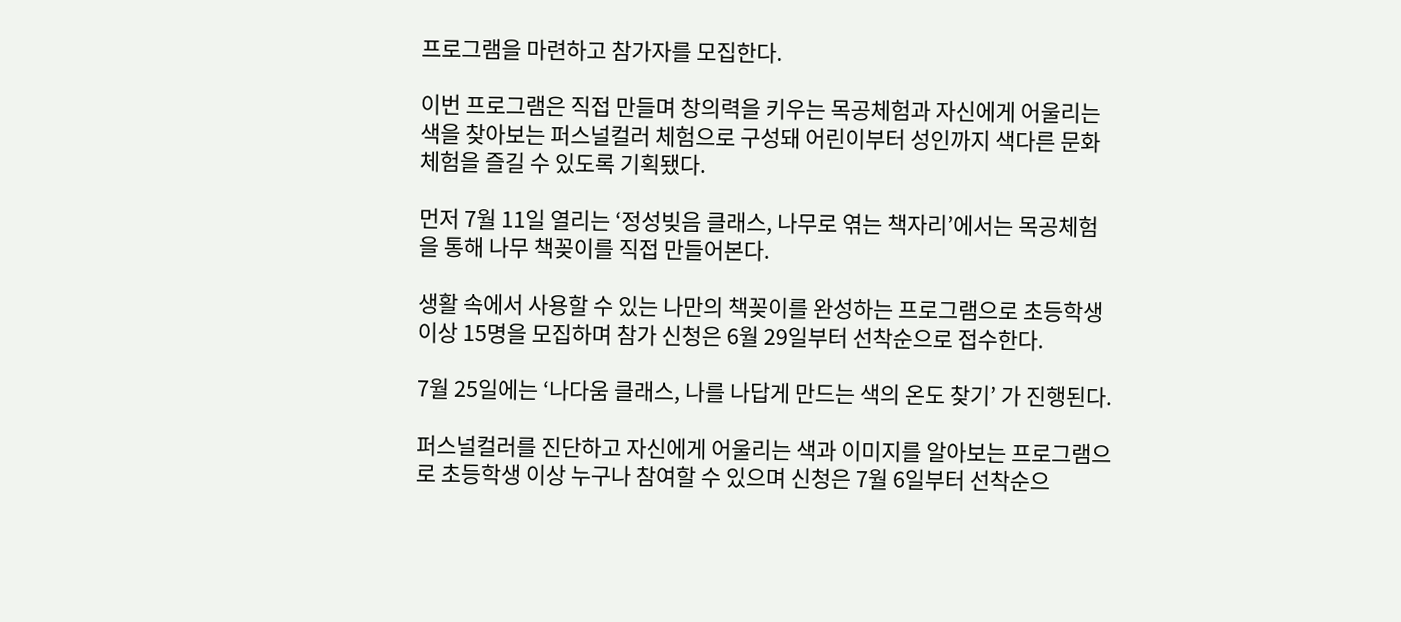프로그램을 마련하고 참가자를 모집한다.

이번 프로그램은 직접 만들며 창의력을 키우는 목공체험과 자신에게 어울리는 색을 찾아보는 퍼스널컬러 체험으로 구성돼 어린이부터 성인까지 색다른 문화체험을 즐길 수 있도록 기획됐다.

먼저 7월 11일 열리는 ‘정성빚음 클래스, 나무로 엮는 책자리’에서는 목공체험을 통해 나무 책꽂이를 직접 만들어본다.

생활 속에서 사용할 수 있는 나만의 책꽂이를 완성하는 프로그램으로 초등학생 이상 15명을 모집하며 참가 신청은 6월 29일부터 선착순으로 접수한다.

7월 25일에는 ‘나다움 클래스, 나를 나답게 만드는 색의 온도 찾기’ 가 진행된다.

퍼스널컬러를 진단하고 자신에게 어울리는 색과 이미지를 알아보는 프로그램으로 초등학생 이상 누구나 참여할 수 있으며 신청은 7월 6일부터 선착순으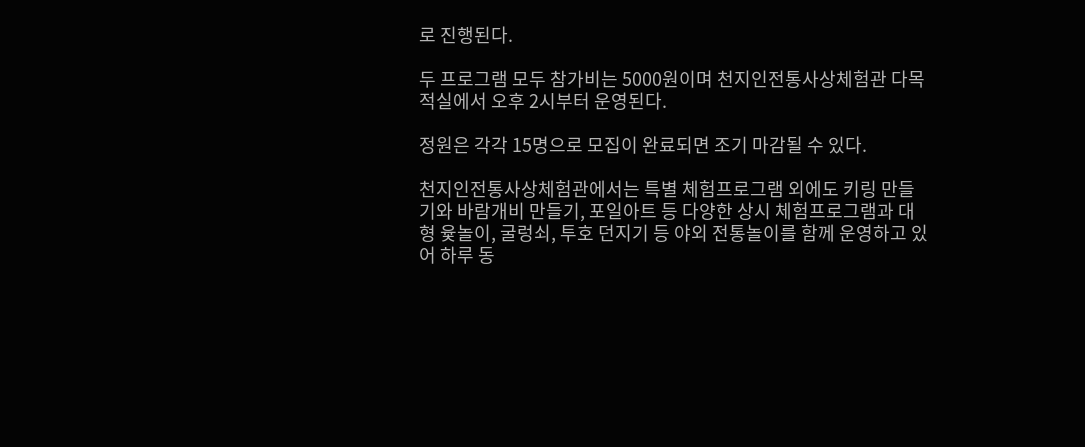로 진행된다.

두 프로그램 모두 참가비는 5000원이며 천지인전통사상체험관 다목적실에서 오후 2시부터 운영된다.

정원은 각각 15명으로 모집이 완료되면 조기 마감될 수 있다.

천지인전통사상체험관에서는 특별 체험프로그램 외에도 키링 만들기와 바람개비 만들기, 포일아트 등 다양한 상시 체험프로그램과 대형 윷놀이, 굴렁쇠, 투호 던지기 등 야외 전통놀이를 함께 운영하고 있어 하루 동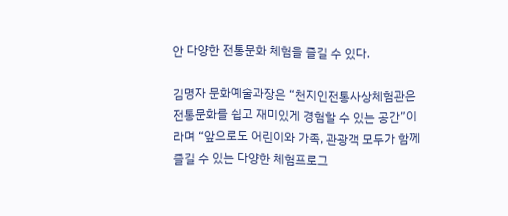안 다양한 전통문화 체험을 즐길 수 있다.

김명자 문화예술과장은 “천지인전통사상체험관은 전통문화를 쉽고 재미있게 경험할 수 있는 공간”이라며 “앞으로도 어린이와 가족, 관광객 모두가 함께 즐길 수 있는 다양한 체험프로그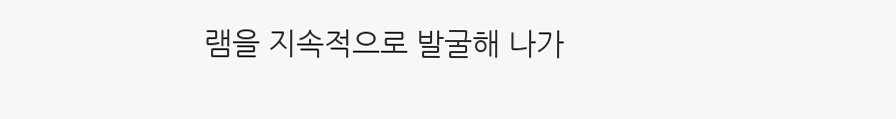램을 지속적으로 발굴해 나가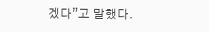겠다”고 말했다.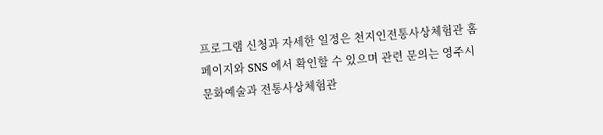프로그램 신청과 자세한 일정은 천지인전통사상체험관 홈페이지와 SNS 에서 확인할 수 있으며 관련 문의는 영주시 문화예술과 전통사상체험관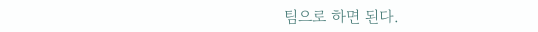팀으로 하면 된다.